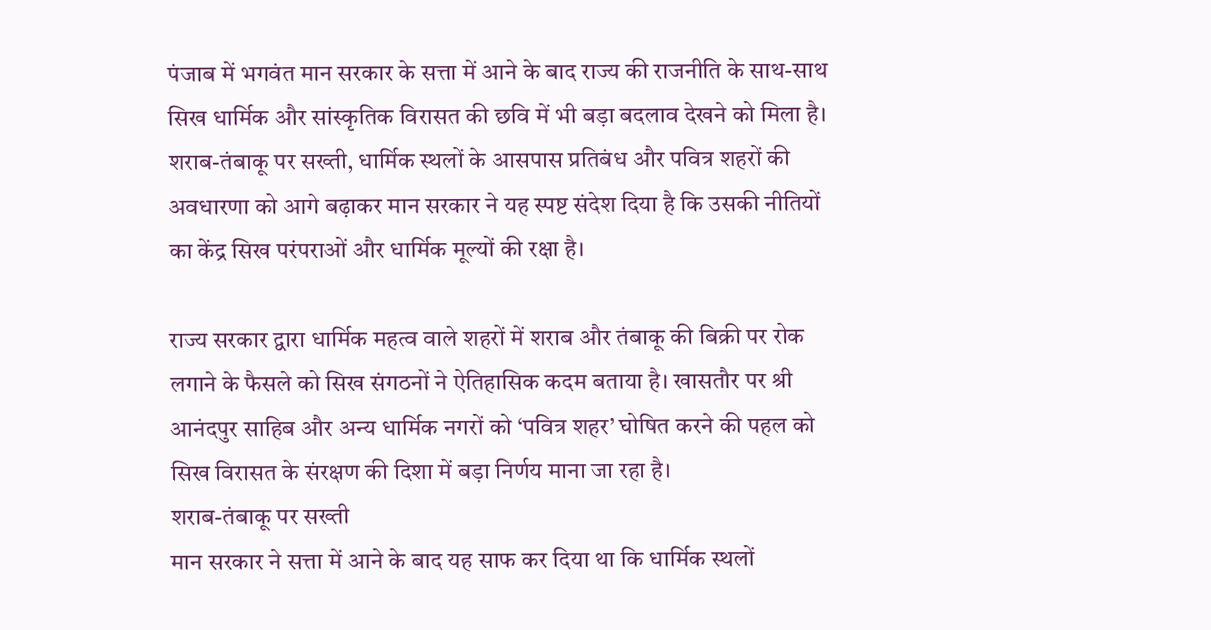पंजाब में भगवंत मान सरकार के सत्ता में आने के बाद राज्य की राजनीति के साथ-साथ सिख धार्मिक और सांस्कृतिक विरासत की छवि में भी बड़ा बदलाव देखने को मिला है। शराब-तंबाकू पर सख्ती, धार्मिक स्थलों के आसपास प्रतिबंध और पवित्र शहरों की अवधारणा को आगे बढ़ाकर मान सरकार ने यह स्पष्ट संदेश दिया है कि उसकी नीतियों का केंद्र सिख परंपराओं और धार्मिक मूल्यों की रक्षा है।

राज्य सरकार द्वारा धार्मिक महत्व वाले शहरों में शराब और तंबाकू की बिक्री पर रोक लगाने के फैसले को सिख संगठनों ने ऐतिहासिक कदम बताया है। खासतौर पर श्री आनंदपुर साहिब और अन्य धार्मिक नगरों को ‘पवित्र शहर’ घोषित करने की पहल को सिख विरासत के संरक्षण की दिशा में बड़ा निर्णय माना जा रहा है।
शराब-तंबाकू पर सख्ती
मान सरकार ने सत्ता में आने के बाद यह साफ कर दिया था कि धार्मिक स्थलों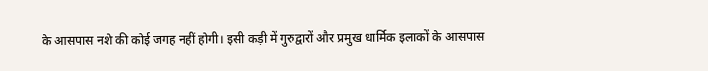के आसपास नशे की कोई जगह नहीं होगी। इसी कड़ी में गुरुद्वारों और प्रमुख धार्मिक इलाकों के आसपास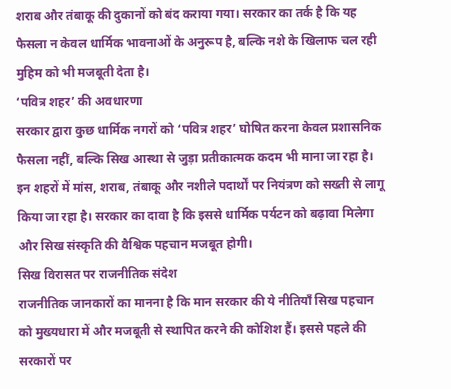शराब और तंबाकू की दुकानों को बंद कराया गया। सरकार का तर्क है कि यह फैसला न केवल धार्मिक भावनाओं के अनुरूप है, बल्कि नशे के खिलाफ चल रही मुहिम को भी मजबूती देता है।
‘पवित्र शहर’ की अवधारणा
सरकार द्वारा कुछ धार्मिक नगरों को ‘पवित्र शहर’ घोषित करना केवल प्रशासनिक फैसला नहीं, बल्कि सिख आस्था से जुड़ा प्रतीकात्मक कदम भी माना जा रहा है। इन शहरों में मांस, शराब, तंबाकू और नशीले पदार्थों पर नियंत्रण को सख्ती से लागू किया जा रहा है। सरकार का दावा है कि इससे धार्मिक पर्यटन को बढ़ावा मिलेगा और सिख संस्कृति की वैश्विक पहचान मजबूत होगी।
सिख विरासत पर राजनीतिक संदेश
राजनीतिक जानकारों का मानना है कि मान सरकार की ये नीतियाँ सिख पहचान को मुख्यधारा में और मजबूती से स्थापित करने की कोशिश हैं। इससे पहले की सरकारों पर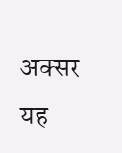अक्सर यह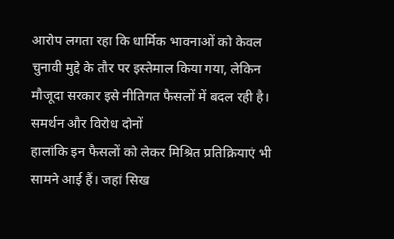आरोप लगता रहा कि धार्मिक भावनाओं को केवल चुनावी मुद्दे के तौर पर इस्तेमाल किया गया, लेकिन मौजूदा सरकार इसे नीतिगत फैसलों में बदल रही है।
समर्थन और विरोध दोनों
हालांकि इन फैसलों को लेकर मिश्रित प्रतिक्रियाएं भी सामने आई हैं। जहां सिख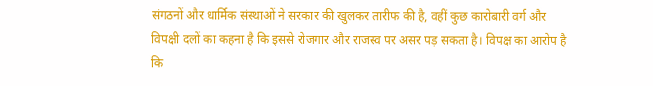संगठनों और धार्मिक संस्थाओं ने सरकार की खुलकर तारीफ की है, वहीं कुछ कारोबारी वर्ग और विपक्षी दलों का कहना है कि इससे रोजगार और राजस्व पर असर पड़ सकता है। विपक्ष का आरोप है कि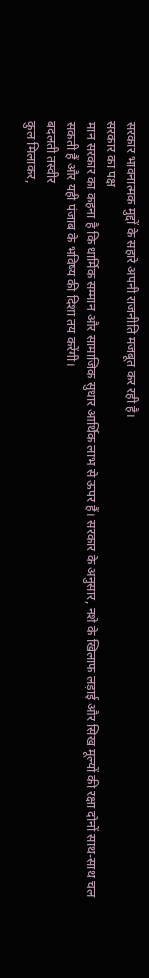सरकार भावनात्मक मुद्दों के सहारे अपनी राजनीति मजबूत कर रही है।
सरकार का पक्ष
मान सरकार का कहना है कि धार्मिक सम्मान और सामाजिक सुधार आर्थिक लाभ से ऊपर हैं। सरकार के अनुसार, नशे के खिलाफ लड़ाई और सिख मूल्यों की रक्षा दोनों साथ-साथ चल सकती हैं और यही पंजाब के भविष्य की दिशा तय करेंगी।
बदलती तस्वीर
कुल मिलाकर,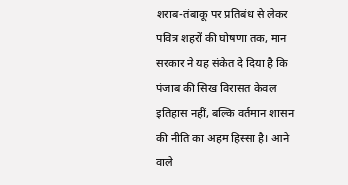शराब-तंबाकू पर प्रतिबंध से लेकर पवित्र शहरों की घोषणा तक, मान सरकार ने यह संकेत दे दिया है कि पंजाब की सिख विरासत केवल इतिहास नहीं, बल्कि वर्तमान शासन की नीति का अहम हिस्सा है। आने वाले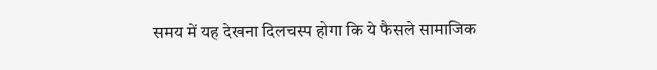समय में यह देखना दिलचस्प होगा कि ये फैसले सामाजिक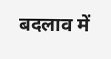बदलाव में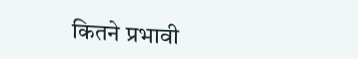कितने प्रभावी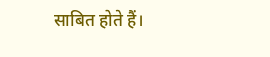साबित होते हैं।